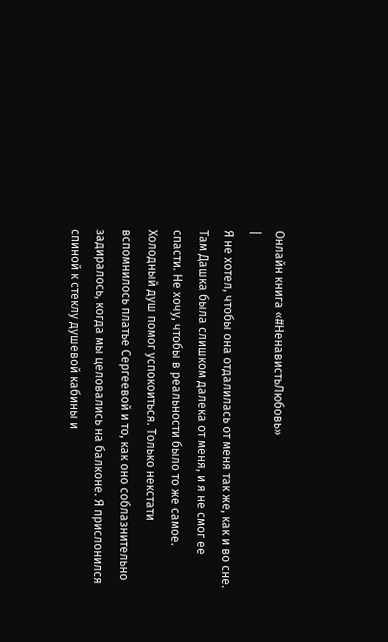Онлайн книга «#НенавистьЛюбовь»
|
Я не хотел, чтобы она отдалилась от меня так же, как и во сне. Там Дашка была слишком далека от меня, и я не смог ее спасти. Не хочу, чтобы в реальности было то же самое. Холодный душ помог успокоиться. Только некстати вспомнилось платье Сергеевой и то, как оно соблазнительно задиралось, когда мы целовались на балконе. Я прислонился спиной к стеклу душевой кабины и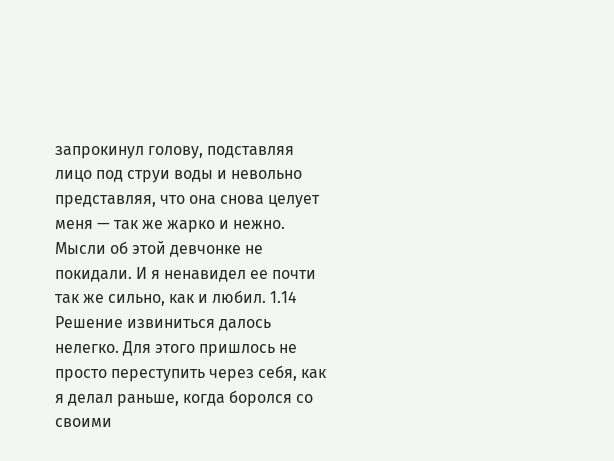запрокинул голову, подставляя лицо под струи воды и невольно представляя, что она снова целует меня — так же жарко и нежно. Мысли об этой девчонке не покидали. И я ненавидел ее почти так же сильно, как и любил. 1.14 Решение извиниться далось нелегко. Для этого пришлось не просто переступить через себя, как я делал раньше, когда боролся со своими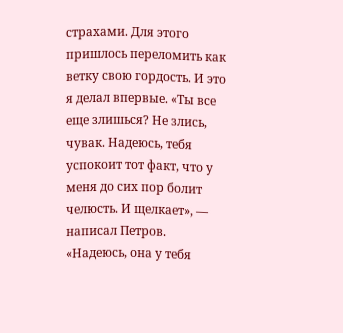страхами. Для этого пришлось переломить как ветку свою гордость. И это я делал впервые. «Ты все еще злишься? Не злись, чувак. Надеюсь, тебя успокоит тот факт, что у меня до сих пор болит челюсть. И щелкает», — написал Петров. «Надеюсь, она у тебя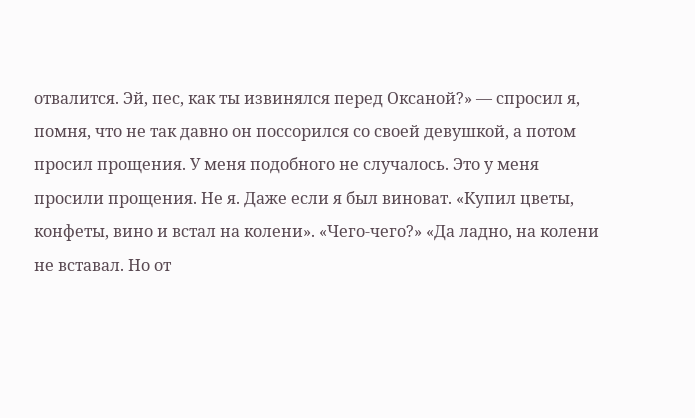отвалится. Эй, пес, как ты извинялся перед Оксаной?» — спросил я, помня, что не так давно он поссорился со своей девушкой, а потом просил прощения. У меня подобного не случалось. Это у меня просили прощения. Не я. Даже если я был виноват. «Купил цветы, конфеты, вино и встал на колени». «Чего-чего?» «Да ладно, на колени не вставал. Но от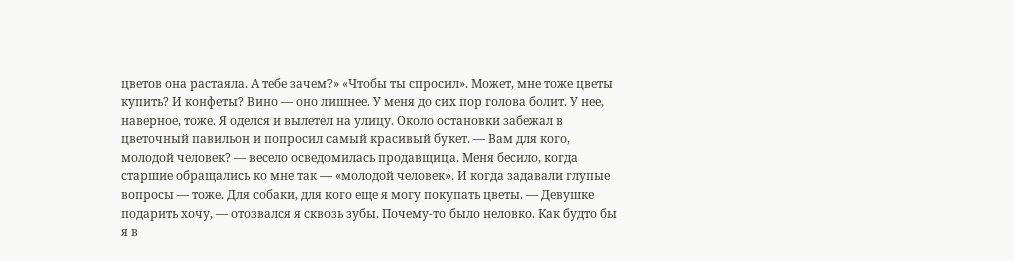цветов она растаяла. А тебе зачем?» «Чтобы ты спросил». Может, мне тоже цветы купить? И конфеты? Вино — оно лишнее. У меня до сих пор голова болит. У нее, наверное, тоже. Я оделся и вылетел на улицу. Около остановки забежал в цветочный павильон и попросил самый красивый букет. — Вам для кого, молодой человек? — весело осведомилась продавщица. Меня бесило, когда старшие обращались ко мне так — «молодой человек». И когда задавали глупые вопросы — тоже. Для собаки, для кого еще я могу покупать цветы. — Девушке подарить хочу, — отозвался я сквозь зубы. Почему-то было неловко. Как будто бы я в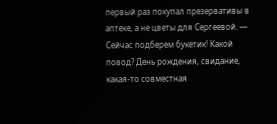первый раз покупал презервативы в аптеке, а не цветы для Сергеевой. — Сейчас подберем букетик! Какой повод? День рождения, свидание, какая-то совместная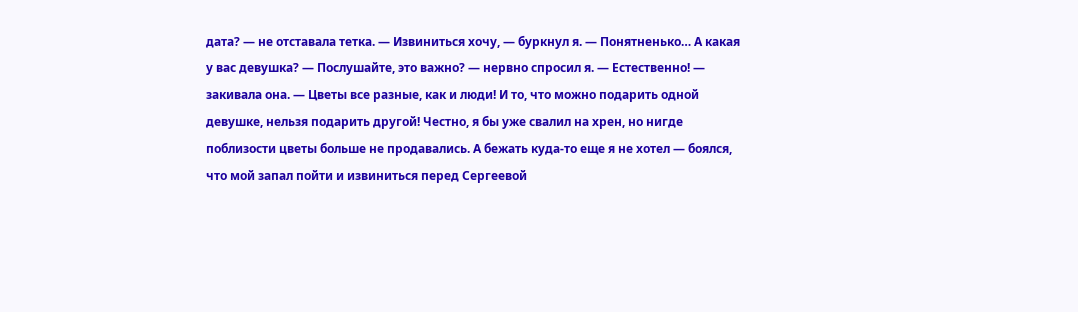дата? — не отставала тетка. — Извиниться хочу, — буркнул я. — Понятненько… А какая у вас девушка? — Послушайте, это важно? — нервно спросил я. — Естественно! — закивала она. — Цветы все разные, как и люди! И то, что можно подарить одной девушке, нельзя подарить другой! Честно, я бы уже свалил на хрен, но нигде поблизости цветы больше не продавались. А бежать куда-то еще я не хотел — боялся, что мой запал пойти и извиниться перед Сергеевой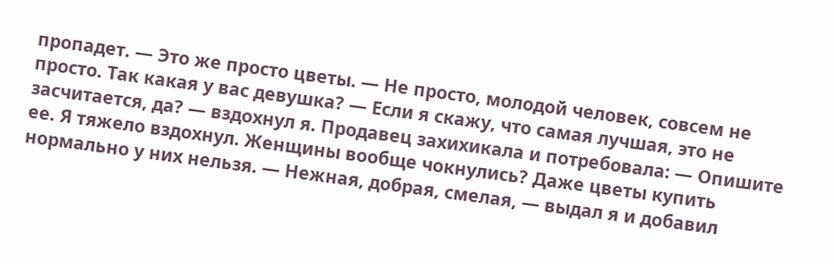пропадет. — Это же просто цветы. — Не просто, молодой человек, совсем не просто. Так какая у вас девушка? — Если я скажу, что самая лучшая, это не засчитается, да? — вздохнул я. Продавец захихикала и потребовала: — Опишите ее. Я тяжело вздохнул. Женщины вообще чокнулись? Даже цветы купить нормально у них нельзя. — Нежная, добрая, смелая, — выдал я и добавил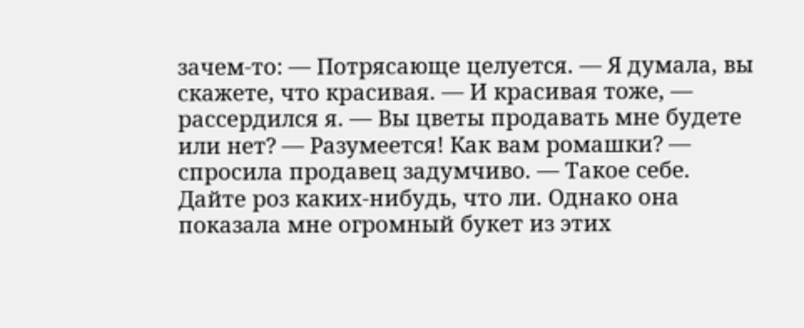зачем-то: — Потрясающе целуется. — Я думала, вы скажете, что красивая. — И красивая тоже, — рассердился я. — Вы цветы продавать мне будете или нет? — Разумеется! Как вам ромашки? — спросила продавец задумчиво. — Такое себе. Дайте роз каких-нибудь, что ли. Однако она показала мне огромный букет из этих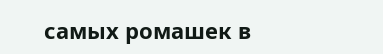самых ромашек в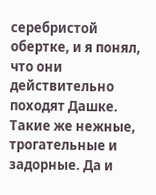серебристой обертке, и я понял, что они действительно походят Дашке. Такие же нежные, трогательные и задорные. Да и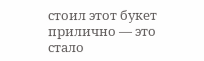стоил этот букет прилично — это стало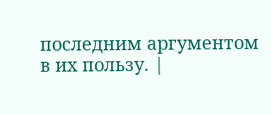последним аргументом в их пользу. |